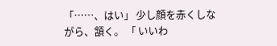「……、はい」 少し顔を赤くしながら、頷く。 「 いいわ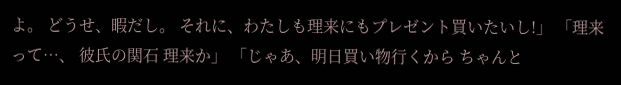よ。 どうせ、暇だし。 それに、わたしも理来にもプレゼント買いたいし!」 「理来って…、 彼氏の関石 理来か」 「じゃあ、明日買い物行くから ちゃんと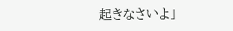起きなさいよ」